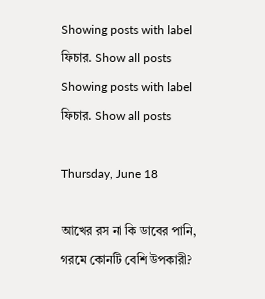Showing posts with label ফিচার. Show all posts
Showing posts with label ফিচার. Show all posts

Thursday, June 18

আখের রস না কি ডাবের পানি, গরমে কোনটি বেশি উপকারী?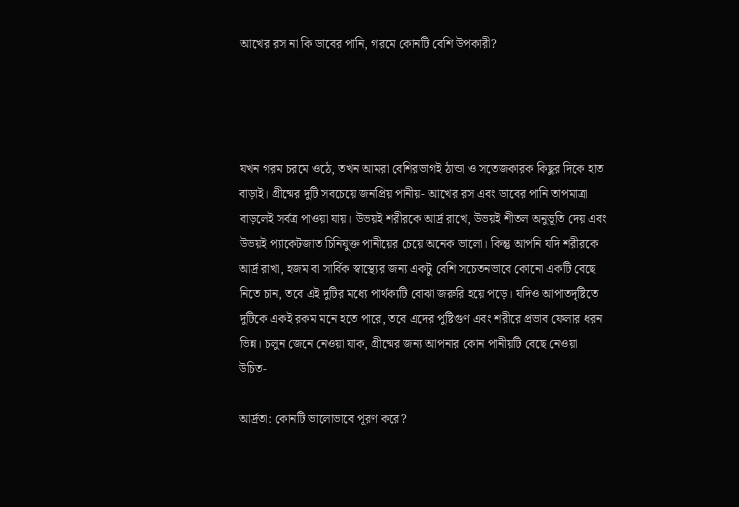আখের রস না কি ডাবের পানি, গরমে কোনটি বেশি উপকারী?




যখন গরম চরমে ওঠে, তখন আমরা বেশিরভাগই ঠান্ডা ও সতেজকারক কিছুর দিকে হাত বাড়াই। গ্রীষ্মের দুটি সবচেয়ে জনপ্রিয় পানীয়- আখের রস এবং ডাবের পানি তাপমাত্রা বাড়লেই সর্বত্র পাওয়া যায়। উভয়ই শরীরকে আর্দ্র রাখে, উভয়ই শীতল অনুভূতি দেয় এবং উভয়ই প্যাকেটজাত চিনিযুক্ত পানীয়ের চেয়ে অনেক ভালো। কিন্তু আপনি যদি শরীরকে আর্দ্র রাখা, হজম বা সার্বিক স্বাস্থ্যের জন্য একটু বেশি সচেতনভাবে কোনো একটি বেছে নিতে চান, তবে এই দুটির মধ্যে পার্থক্যটি বোঝা জরুরি হয়ে পড়ে। যদিও আপাতদৃষ্টিতে দুটিকে একই রকম মনে হতে পারে, তবে এদের পুষ্টিগুণ এবং শরীরে প্রভাব ফেলার ধরন ভিন্ন। চলুন জেনে নেওয়া যাক, গ্রীষ্মের জন্য আপনার কোন পানীয়টি বেছে নেওয়া উচিত-

আর্দ্রতা: কোনটি ভালোভাবে পূরণ করে?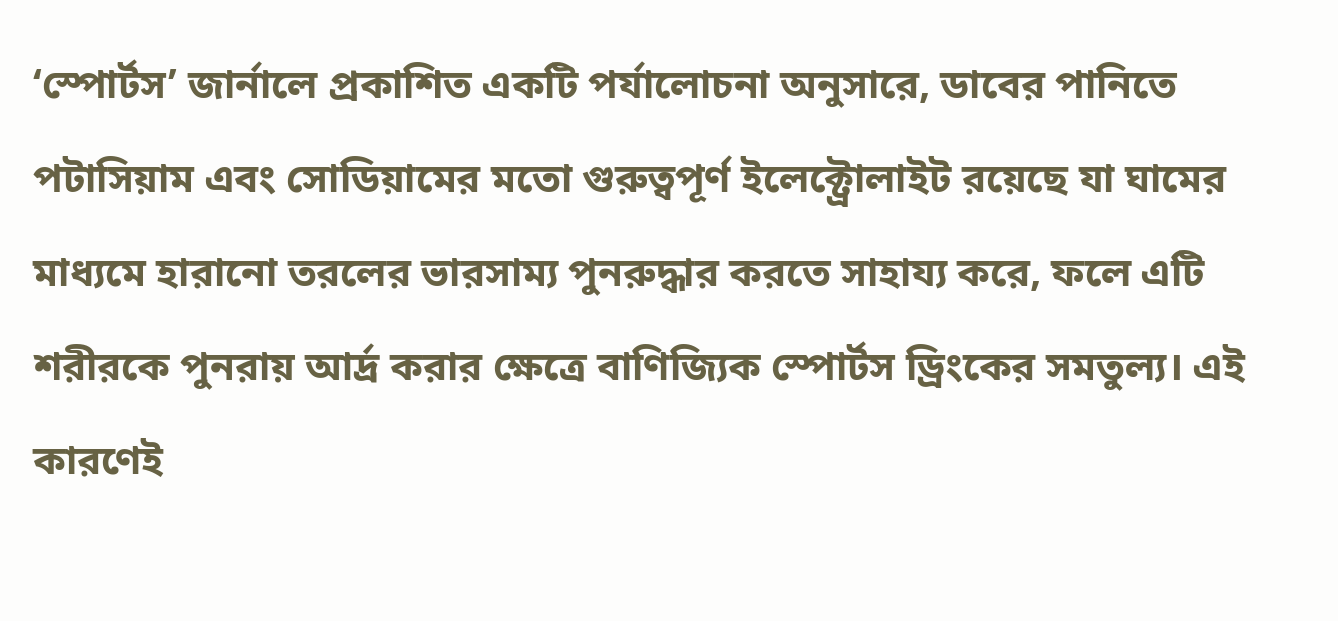‘স্পোর্টস’ জার্নালে প্রকাশিত একটি পর্যালোচনা অনুসারে, ডাবের পানিতে পটাসিয়াম এবং সোডিয়ামের মতো গুরুত্বপূর্ণ ইলেক্ট্রোলাইট রয়েছে যা ঘামের মাধ্যমে হারানো তরলের ভারসাম্য পুনরুদ্ধার করতে সাহায্য করে, ফলে এটি শরীরকে পুনরায় আর্দ্র করার ক্ষেত্রে বাণিজ্যিক স্পোর্টস ড্রিংকের সমতুল্য। এই কারণেই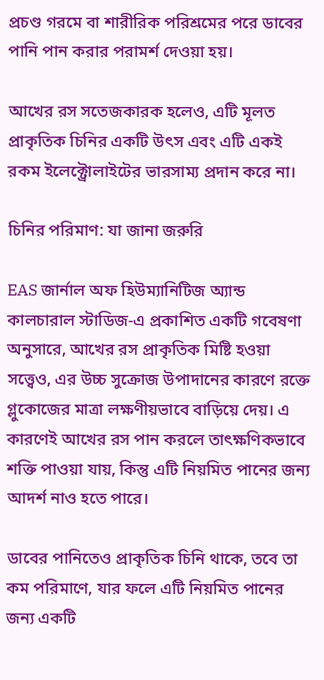প্রচণ্ড গরমে বা শারীরিক পরিশ্রমের পরে ডাবের পানি পান করার পরামর্শ দেওয়া হয়।

আখের রস সতেজকারক হলেও, এটি মূলত প্রাকৃতিক চিনির একটি উৎস এবং এটি একই রকম ইলেক্ট্রোলাইটের ভারসাম্য প্রদান করে না।

চিনির পরিমাণ: যা জানা জরুরি

EAS জার্নাল অফ হিউম্যানিটিজ অ্যান্ড কালচারাল স্টাডিজ-এ প্রকাশিত একটি গবেষণা অনুসারে, আখের রস প্রাকৃতিক মিষ্টি হওয়া সত্ত্বেও, এর উচ্চ সুক্রোজ উপাদানের কারণে রক্তে গ্লুকোজের মাত্রা লক্ষণীয়ভাবে বাড়িয়ে দেয়। এ কারণেই আখের রস পান করলে তাৎক্ষণিকভাবে শক্তি পাওয়া যায়, কিন্তু এটি নিয়মিত পানের জন্য আদর্শ নাও হতে পারে।

ডাবের পানিতেও প্রাকৃতিক চিনি থাকে, তবে তা কম পরিমাণে, যার ফলে এটি নিয়মিত পানের জন্য একটি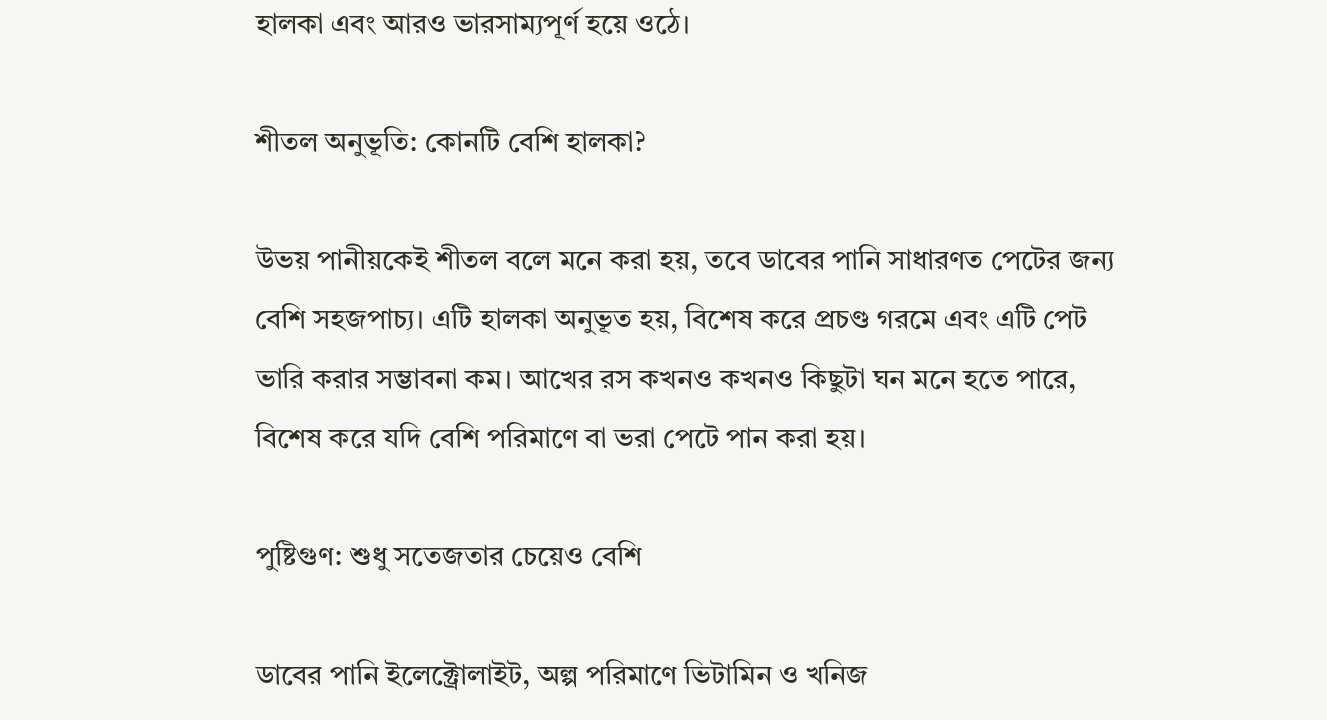হালকা এবং আরও ভারসাম্যপূর্ণ হয়ে ওঠে।

শীতল অনুভূতি: কোনটি বেশি হালকা?

উভয় পানীয়কেই শীতল বলে মনে করা হয়, তবে ডাবের পানি সাধারণত পেটের জন্য বেশি সহজপাচ্য। এটি হালকা অনুভূত হয়, বিশেষ করে প্রচণ্ড গরমে এবং এটি পেট ভারি করার সম্ভাবনা কম। আখের রস কখনও কখনও কিছুটা ঘন মনে হতে পারে, বিশেষ করে যদি বেশি পরিমাণে বা ভরা পেটে পান করা হয়।

পুষ্টিগুণ: শুধু সতেজতার চেয়েও বেশি

ডাবের পানি ইলেক্ট্রোলাইট, অল্প পরিমাণে ভিটামিন ও খনিজ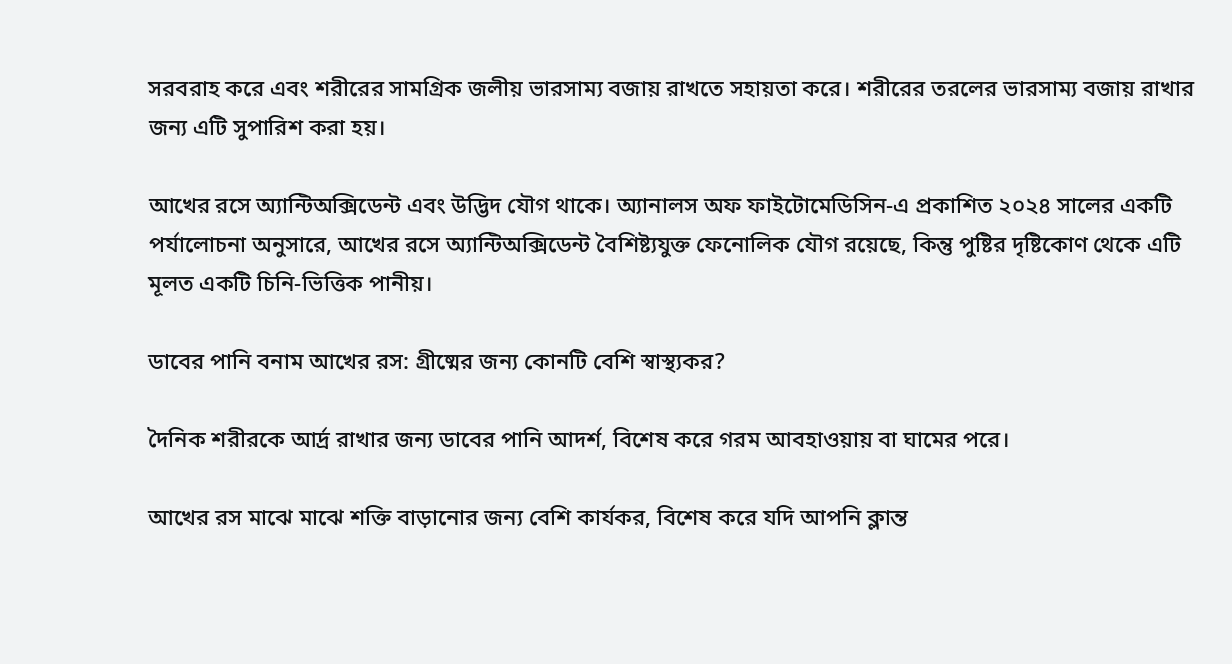সরবরাহ করে এবং শরীরের সামগ্রিক জলীয় ভারসাম্য বজায় রাখতে সহায়তা করে। শরীরের তরলের ভারসাম্য বজায় রাখার জন্য এটি সুপারিশ করা হয়।

আখের রসে অ্যান্টিঅক্সিডেন্ট এবং উদ্ভিদ যৌগ থাকে। অ্যানালস অফ ফাইটোমেডিসিন-এ প্রকাশিত ২০২৪ সালের একটি পর্যালোচনা অনুসারে, আখের রসে অ্যান্টিঅক্সিডেন্ট বৈশিষ্ট্যযুক্ত ফেনোলিক যৌগ রয়েছে, কিন্তু পুষ্টির দৃষ্টিকোণ থেকে এটি মূলত একটি চিনি-ভিত্তিক পানীয়।

ডাবের পানি বনাম আখের রস: গ্রীষ্মের জন্য কোনটি বেশি স্বাস্থ্যকর?

দৈনিক শরীরকে আর্দ্র রাখার জন্য ডাবের পানি আদর্শ, বিশেষ করে গরম আবহাওয়ায় বা ঘামের পরে।

আখের রস মাঝে মাঝে শক্তি বাড়ানোর জন্য বেশি কার্যকর, বিশেষ করে যদি আপনি ক্লান্ত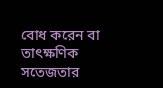বোধ করেন বা তাৎক্ষণিক সতেজতার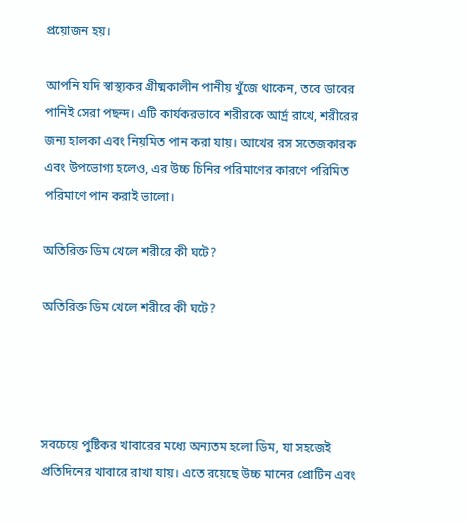প্রয়োজন হয়।

আপনি যদি স্বাস্থ্যকর গ্রীষ্মকালীন পানীয় খুঁজে থাকেন, তবে ডাবের পানিই সেরা পছন্দ। এটি কার্যকরভাবে শরীরকে আর্দ্র রাখে, শরীরের জন্য হালকা এবং নিয়মিত পান করা যায়। আখের রস সতেজকারক এবং উপভোগ্য হলেও, এর উচ্চ চিনির পরিমাণের কারণে পরিমিত পরিমাণে পান করাই ভালো।

অতিরিক্ত ডিম খেলে শরীরে কী ঘটে?

অতিরিক্ত ডিম খেলে শরীরে কী ঘটে?




সবচেয়ে পুষ্টিকর খাবারের মধ্যে অন্যতম হলো ডিম, যা সহজেই প্রতিদিনের খাবারে রাখা যায়। এতে রয়েছে উচ্চ মানের প্রোটিন এবং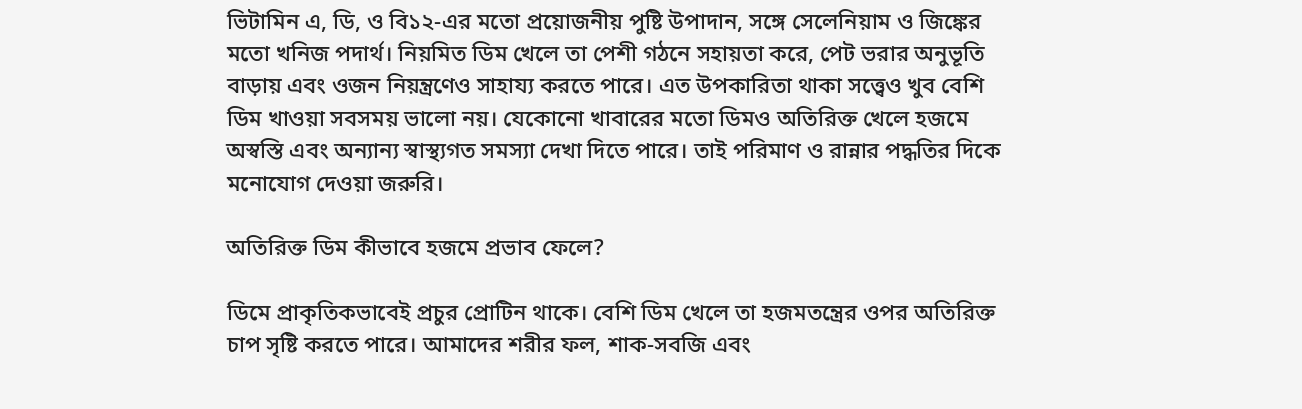ভিটামিন এ, ডি, ও বি১২-এর মতো প্রয়োজনীয় পুষ্টি উপাদান, সঙ্গে সেলেনিয়াম ও জিঙ্কের মতো খনিজ পদার্থ। নিয়মিত ডিম খেলে তা পেশী গঠনে সহায়তা করে, পেট ভরার অনুভূতি বাড়ায় এবং ওজন নিয়ন্ত্রণেও সাহায্য করতে পারে। এত উপকারিতা থাকা সত্ত্বেও খুব বেশি ডিম খাওয়া সবসময় ভালো নয়। যেকোনো খাবারের মতো ডিমও অতিরিক্ত খেলে হজমে অস্বস্তি এবং অন্যান্য স্বাস্থ্যগত সমস্যা দেখা দিতে পারে। তাই পরিমাণ ও রান্নার পদ্ধতির দিকে মনোযোগ দেওয়া জরুরি।

অতিরিক্ত ডিম কীভাবে হজমে প্রভাব ফেলে?

ডিমে প্রাকৃতিকভাবেই প্রচুর প্রোটিন থাকে। বেশি ডিম খেলে তা হজমতন্ত্রের ওপর অতিরিক্ত চাপ সৃষ্টি করতে পারে। আমাদের শরীর ফল, শাক-সবজি এবং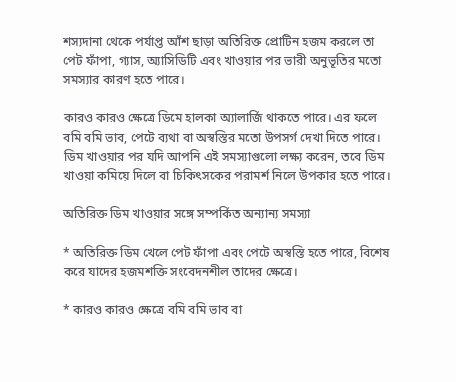শস্যদানা থেকে পর্যাপ্ত আঁশ ছাড়া অতিরিক্ত প্রোটিন হজম করলে তা পেট ফাঁপা, গ্যাস, অ্যাসিডিটি এবং খাওয়ার পর ভারী অনুভূতির মতো সমস্যার কারণ হতে পারে।

কারও কারও ক্ষেত্রে ডিমে হালকা অ্যালার্জি থাকতে পারে। এর ফলে বমি বমি ভাব, পেটে ব্যথা বা অস্বস্তির মতো উপসর্গ দেখা দিতে পারে। ডিম খাওয়ার পর যদি আপনি এই সমস্যাগুলো লক্ষ্য করেন, তবে ডিম খাওয়া কমিয়ে দিলে বা চিকিৎসকের পরামর্শ নিলে উপকার হতে পারে।

অতিরিক্ত ডিম খাওয়ার সঙ্গে সম্পর্কিত অন্যান্য সমস্যা

* অতিরিক্ত ডিম খেলে পেট ফাঁপা এবং পেটে অস্বস্তি হতে পারে, বিশেষ করে যাদের হজমশক্তি সংবেদনশীল তাদের ক্ষেত্রে।

* কারও কারও ক্ষেত্রে বমি বমি ভাব বা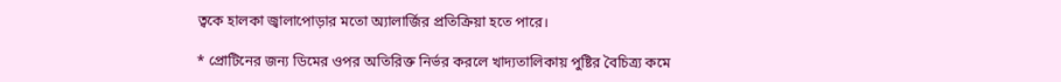ত্বকে হালকা জ্বালাপোড়ার মতো অ্যালার্জির প্রতিক্রিয়া হতে পারে।

* প্রোটিনের জন্য ডিমের ওপর অতিরিক্ত নির্ভর করলে খাদ্যতালিকায় পুষ্টির বৈচিত্র্য কমে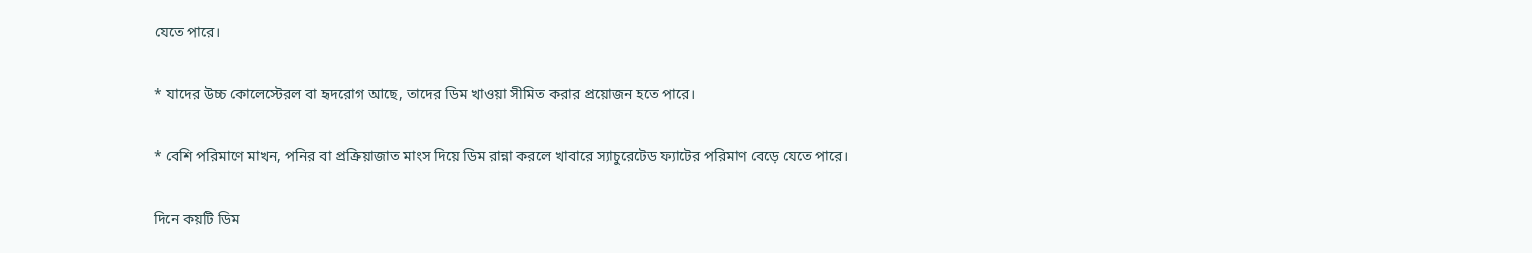যেতে পারে।

* যাদের উচ্চ কোলেস্টেরল বা হৃদরোগ আছে, তাদের ডিম খাওয়া সীমিত করার প্রয়োজন হতে পারে।

* বেশি পরিমাণে মাখন, পনির বা প্রক্রিয়াজাত মাংস দিয়ে ডিম রান্না করলে খাবারে স্যাচুরেটেড ফ্যাটের পরিমাণ বেড়ে যেতে পারে।

দিনে কয়টি ডিম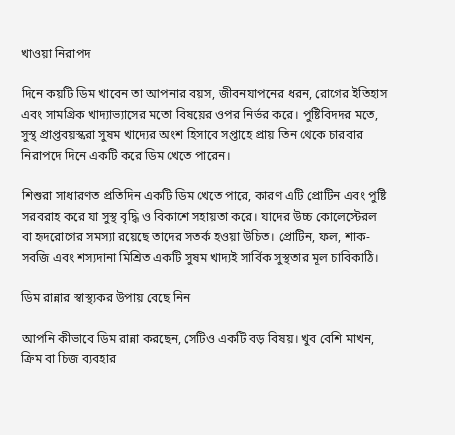খাওয়া নিরাপদ

দিনে কয়টি ডিম খাবেন তা আপনার বয়স, জীবনযাপনের ধরন, রোগের ইতিহাস এবং সামগ্রিক খাদ্যাভ্যাসের মতো বিষয়ের ওপর নির্ভর করে। পুষ্টিবিদদর মতে, সুস্থ প্রাপ্তবয়স্করা সুষম খাদ্যের অংশ হিসাবে সপ্তাহে প্রায় তিন থেকে চারবার নিরাপদে দিনে একটি করে ডিম খেতে পারেন।

শিশুরা সাধারণত প্রতিদিন একটি ডিম খেতে পারে, কারণ এটি প্রোটিন এবং পুষ্টি সরবরাহ করে যা সুস্থ বৃদ্ধি ও বিকাশে সহায়তা করে। যাদের উচ্চ কোলেস্টেরল বা হৃদরোগের সমস্যা রয়েছে তাদের সতর্ক হওয়া উচিত। প্রোটিন, ফল, শাক-সবজি এবং শস্যদানা মিশ্রিত একটি সুষম খাদ্যই সার্বিক সুস্থতার মূল চাবিকাঠি।

ডিম রান্নার স্বাস্থ্যকর উপায় বেছে নিন

আপনি কীভাবে ডিম রান্না করছেন, সেটিও একটি বড় বিষয়। খুব বেশি মাখন, ক্রিম বা চিজ ব্যবহার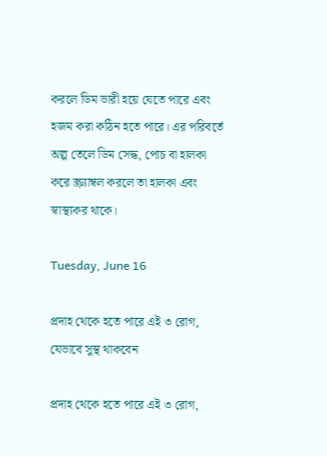করলে ডিম ভারী হয়ে যেতে পারে এবং হজম করা কঠিন হতে পারে। এর পরিবর্তে অল্প তেলে ডিম সেদ্ধ, পোচ বা হালকা করে স্ক্র্যাম্বল করলে তা হালকা এবং স্বাস্থ্যকর থাকে।

Tuesday, June 16

প্রদাহ থেকে হতে পারে এই ৩ রোগ, যেভাবে সুস্থ থাকবেন

প্রদাহ থেকে হতে পারে এই ৩ রোগ,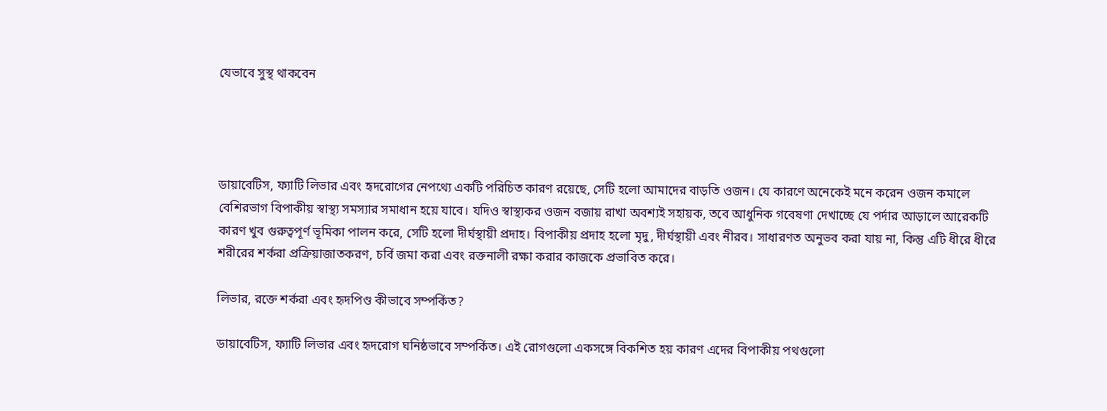যেভাবে সুস্থ থাকবেন




ডায়াবেটিস, ফ্যাটি লিভার এবং হৃদরোগের নেপথ্যে একটি পরিচিত কারণ রয়েছে, সেটি হলো আমাদের বাড়তি ওজন। যে কারণে অনেকেই মনে করেন ওজন কমালে বেশিরভাগ বিপাকীয় স্বাস্থ্য সমস্যার সমাধান হয়ে যাবে। যদিও স্বাস্থ্যকর ওজন বজায় রাখা অবশ্যই সহায়ক, তবে আধুনিক গবেষণা দেখাচ্ছে যে পর্দার আড়ালে আরেকটি কারণ খুব গুরুত্বপূর্ণ ভূমিকা পালন করে, সেটি হলো দীর্ঘস্থায়ী প্রদাহ। বিপাকীয় প্রদাহ হলো মৃদু, দীর্ঘস্থায়ী এবং নীরব। সাধারণত অনুভব করা যায় না, কিন্তু এটি ধীরে ধীরে শরীরের শর্করা প্রক্রিয়াজাতকরণ, চর্বি জমা করা এবং রক্তনালী রক্ষা করার কাজকে প্রভাবিত করে।

লিভার, রক্তে শর্করা এবং হৃদপিণ্ড কীভাবে সম্পর্কিত?

ডায়াবেটিস, ফ্যাটি লিভার এবং হৃদরোগ ঘনিষ্ঠভাবে সম্পর্কিত। এই রোগগুলো একসঙ্গে বিকশিত হয় কারণ এদের বিপাকীয় পথগুলো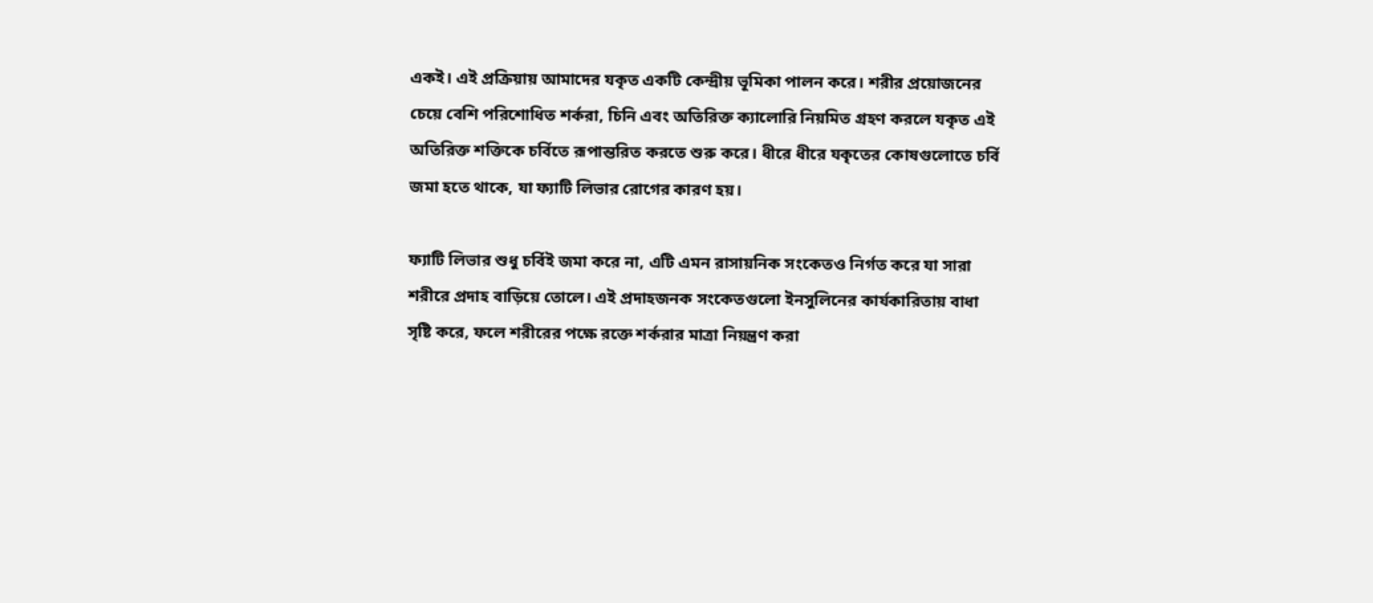একই। এই প্রক্রিয়ায় আমাদের যকৃত একটি কেন্দ্রীয় ভূমিকা পালন করে। শরীর প্রয়োজনের চেয়ে বেশি পরিশোধিত শর্করা, চিনি এবং অতিরিক্ত ক্যালোরি নিয়মিত গ্রহণ করলে যকৃত এই অতিরিক্ত শক্তিকে চর্বিতে রূপান্তরিত করতে শুরু করে। ধীরে ধীরে যকৃতের কোষগুলোতে চর্বি জমা হতে থাকে, যা ফ্যাটি লিভার রোগের কারণ হয়।

ফ্যাটি লিভার শুধু চর্বিই জমা করে না, এটি এমন রাসায়নিক সংকেতও নির্গত করে যা সারা শরীরে প্রদাহ বাড়িয়ে তোলে। এই প্রদাহজনক সংকেতগুলো ইনসুলিনের কার্যকারিতায় বাধা সৃষ্টি করে, ফলে শরীরের পক্ষে রক্তে শর্করার মাত্রা নিয়ন্ত্রণ করা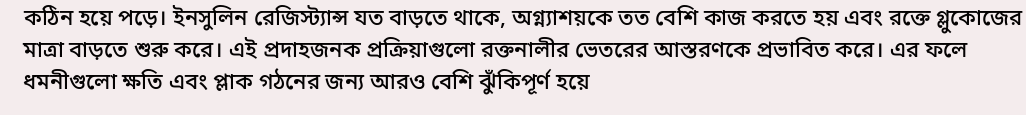কঠিন হয়ে পড়ে। ইনসুলিন রেজিস্ট্যান্স যত বাড়তে থাকে, অগ্ন্যাশয়কে তত বেশি কাজ করতে হয় এবং রক্তে গ্লুকোজের মাত্রা বাড়তে শুরু করে। এই প্রদাহজনক প্রক্রিয়াগুলো রক্তনালীর ভেতরের আস্তরণকে প্রভাবিত করে। এর ফলে ধমনীগুলো ক্ষতি এবং প্লাক গঠনের জন্য আরও বেশি ঝুঁকিপূর্ণ হয়ে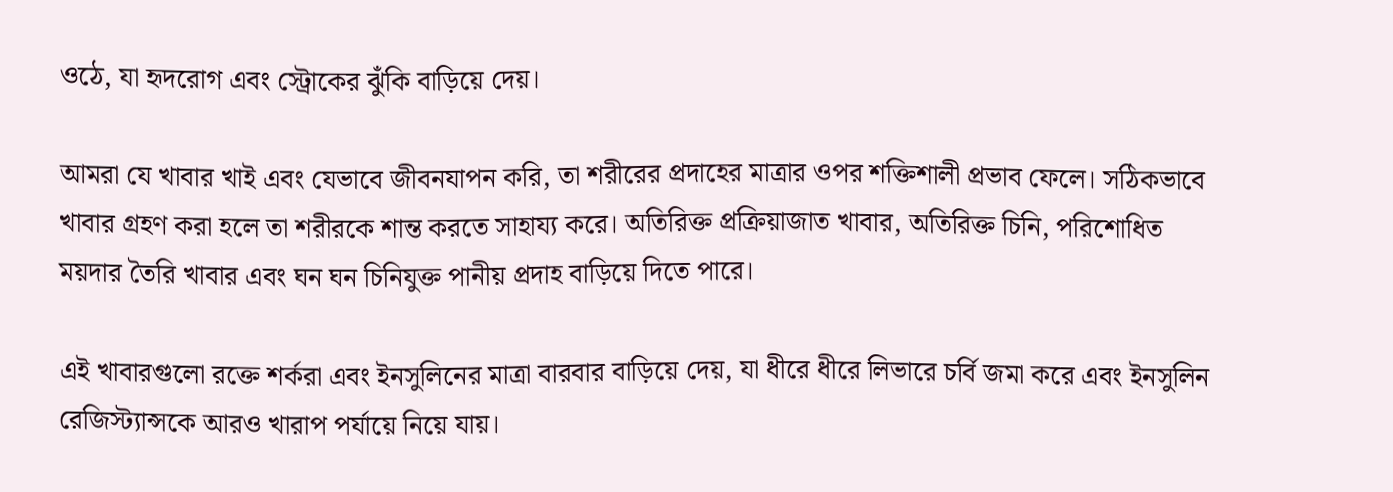ওঠে, যা হৃদরোগ এবং স্ট্রোকের ঝুঁকি বাড়িয়ে দেয়।

আমরা যে খাবার খাই এবং যেভাবে জীবনযাপন করি, তা শরীরের প্রদাহের মাত্রার ওপর শক্তিশালী প্রভাব ফেলে। সঠিকভাবে খাবার গ্রহণ করা হলে তা শরীরকে শান্ত করতে সাহায্য করে। অতিরিক্ত প্রক্রিয়াজাত খাবার, অতিরিক্ত চিনি, পরিশোধিত ময়দার তৈরি খাবার এবং ঘন ঘন চিনিযুক্ত পানীয় প্রদাহ বাড়িয়ে দিতে পারে।

এই খাবারগুলো রক্তে শর্করা এবং ইনসুলিনের মাত্রা বারবার বাড়িয়ে দেয়, যা ধীরে ধীরে লিভারে চর্বি জমা করে এবং ইনসুলিন রেজিস্ট্যান্সকে আরও খারাপ পর্যায়ে নিয়ে যায়।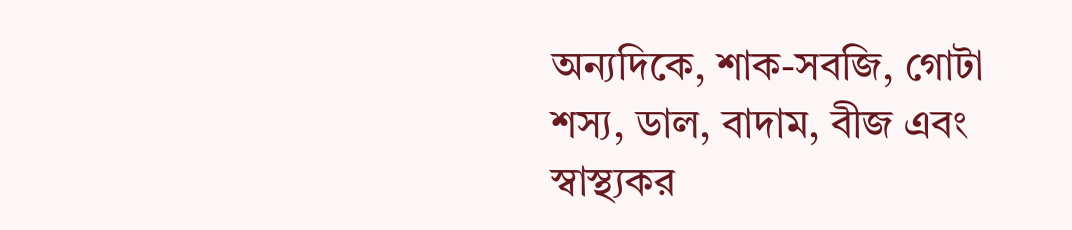অন্যদিকে, শাক-সবজি, গোটা শস্য, ডাল, বাদাম, বীজ এবং স্বাস্থ্যকর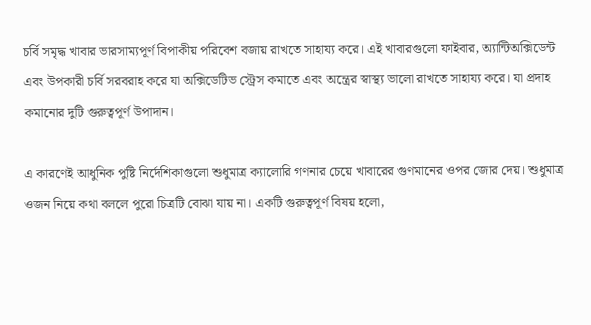চর্বি সমৃদ্ধ খাবার ভারসাম্যপূর্ণ বিপাকীয় পরিবেশ বজায় রাখতে সাহায্য করে। এই খাবারগুলো ফাইবার, অ্যান্টিঅক্সিডেন্ট এবং উপকারী চর্বি সরবরাহ করে যা অক্সিডেটিভ স্ট্রেস কমাতে এবং অন্ত্রের স্বাস্থ্য ভালো রাখতে সাহায্য করে। যা প্রদাহ কমানোর দুটি গুরুত্বপূর্ণ উপাদান।

এ কারণেই আধুনিক পুষ্টি নির্দেশিকাগুলো শুধুমাত্র ক্যালোরি গণনার চেয়ে খাবারের গুণমানের ওপর জোর দেয়। শুধুমাত্র ওজন নিয়ে কথা বললে পুরো চিত্রটি বোঝা যায় না। একটি গুরুত্বপূর্ণ বিষয় হলো,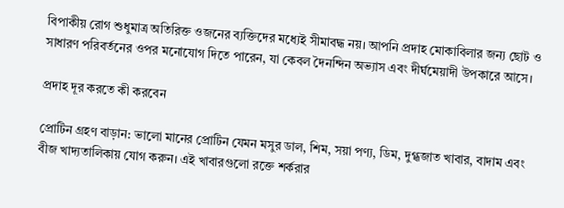বিপাকীয় রোগ শুধুমাত্র অতিরিক্ত ওজনের ব্যক্তিদের মধ্যেই সীমাবদ্ধ নয়। আপনি প্রদাহ মোকাবিলার জন্য ছোট ও সাধারণ পরিবর্তনের ওপর মনোযোগ দিতে পারেন, যা কেবল দৈনন্দিন অভ্যাস এবং দীর্ঘমেয়াদী উপকারে আসে।

প্রদাহ দূর করতে কী করবেন

প্রোটিন গ্রহণ বাড়ান: ভালো মানের প্রোটিন যেমন মসুর ডাল, শিম, সয়া পণ্য, ডিম, দুগ্ধজাত খাবার, বাদাম এবং বীজ খাদ্যতালিকায় যোগ করুন। এই খাবারগুলো রক্তে শর্করার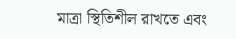মাত্রা স্থিতিশীল রাখতে এবং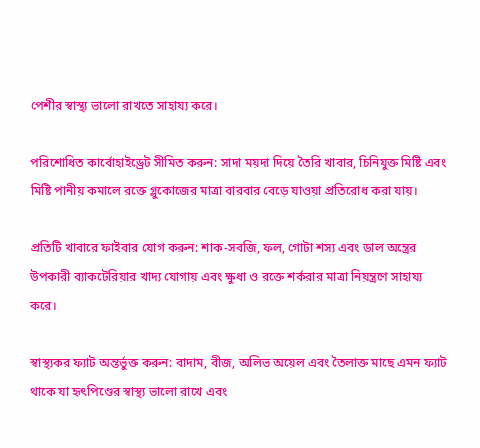পেশীর স্বাস্থ্য ভালো রাখতে সাহায্য করে।

পরিশোধিত কার্বোহাইড্রেট সীমিত করুন: সাদা ময়দা দিয়ে তৈরি খাবার, চিনিযুক্ত মিষ্টি এবং মিষ্টি পানীয় কমালে রক্তে গ্লুকোজের মাত্রা বারবার বেড়ে যাওয়া প্রতিরোধ করা যায়।

প্রতিটি খাবারে ফাইবার যোগ করুন: শাক-সবজি, ফল, গোটা শস্য এবং ডাল অন্ত্রের উপকারী ব্যাকটেরিয়ার খাদ্য যোগায় এবং ক্ষুধা ও রক্তে শর্করার মাত্রা নিয়ন্ত্রণে সাহায্য করে।

স্বাস্থ্যকর ফ্যাট অন্তর্ভুক্ত করুন: বাদাম, বীজ, অলিভ অয়েল এবং তৈলাক্ত মাছে এমন ফ্যাট থাকে যা হৃৎপিণ্ডের স্বাস্থ্য ভালো রাখে এবং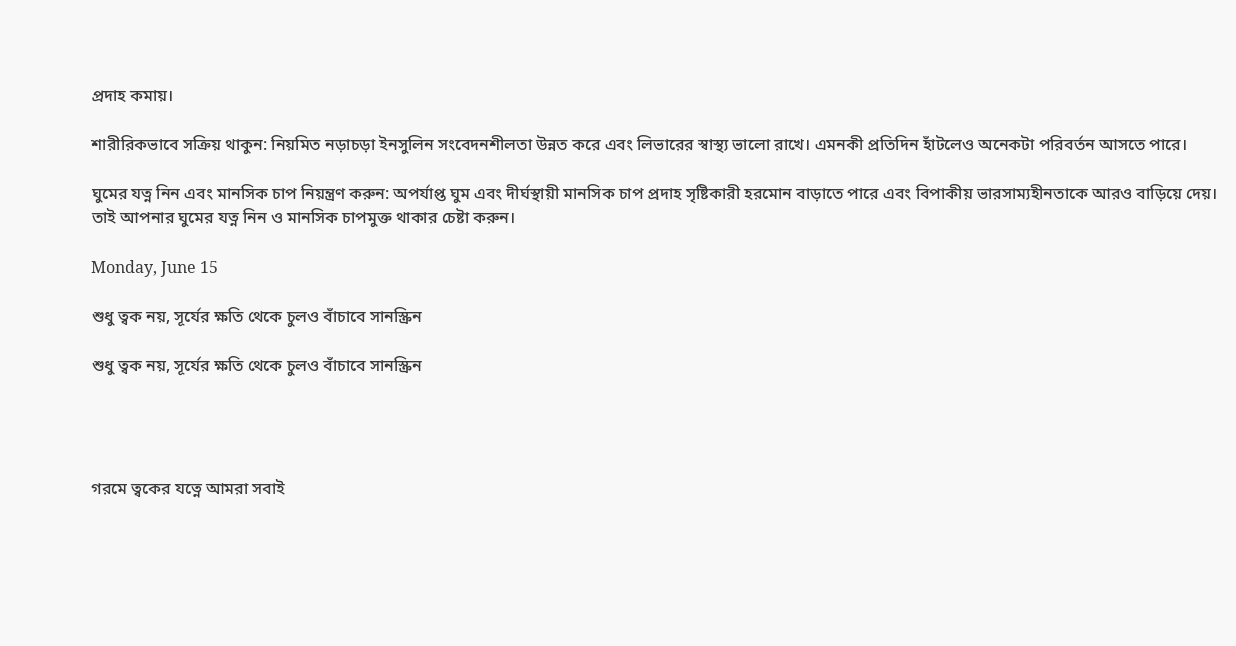প্রদাহ কমায়।

শারীরিকভাবে সক্রিয় থাকুন: নিয়মিত নড়াচড়া ইনসুলিন সংবেদনশীলতা উন্নত করে এবং লিভারের স্বাস্থ্য ভালো রাখে। এমনকী প্রতিদিন হাঁটলেও অনেকটা পরিবর্তন আসতে পারে।

ঘুমের যত্ন নিন এবং মানসিক চাপ নিয়ন্ত্রণ করুন: অপর্যাপ্ত ঘুম এবং দীর্ঘস্থায়ী মানসিক চাপ প্রদাহ সৃষ্টিকারী হরমোন বাড়াতে পারে এবং বিপাকীয় ভারসাম্যহীনতাকে আরও বাড়িয়ে দেয়। তাই আপনার ঘুমের যত্ন নিন ও মানসিক চাপমুক্ত থাকার চেষ্টা করুন।

Monday, June 15

শুধু ত্বক নয়, সূর্যের ক্ষতি থেকে চুলও বাঁচাবে সানস্ক্রিন

শুধু ত্বক নয়, সূর্যের ক্ষতি থেকে চুলও বাঁচাবে সানস্ক্রিন




গরমে ত্বকের যত্নে আমরা সবাই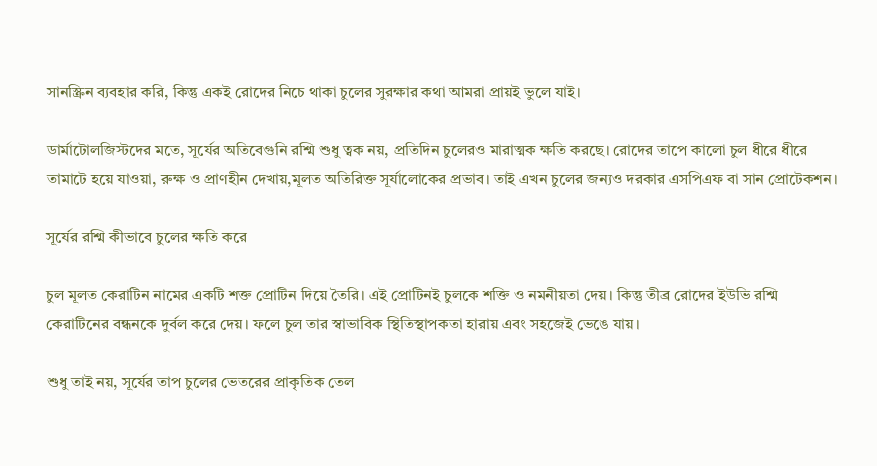সানস্ক্রিন ব্যবহার করি, কিন্তু একই রোদের নিচে থাকা চুলের সুরক্ষার কথা আমরা প্রায়ই ভুলে যাই।

ডার্মাটোলজিস্টদের মতে, সূর্যের অতিবেগুনি রশ্মি শুধু ত্বক নয়, প্রতিদিন চুলেরও মারাত্মক ক্ষতি করছে। রোদের তাপে কালো চুল ধীরে ধীরে তামাটে হয়ে যাওয়া, রুক্ষ ও প্রাণহীন দেখায়,মূলত অতিরিক্ত সূর্যালোকের প্রভাব। তাই এখন চুলের জন্যও দরকার এসপিএফ বা সান প্রোটেকশন।

সূর্যের রশ্মি কীভাবে চুলের ক্ষতি করে

চুল মূলত কেরাটিন নামের একটি শক্ত প্রোটিন দিয়ে তৈরি। এই প্রোটিনই চুলকে শক্তি ও নমনীয়তা দেয়। কিন্তু তীব্র রোদের ইউভি রশ্মি কেরাটিনের বন্ধনকে দুর্বল করে দেয়। ফলে চুল তার স্বাভাবিক স্থিতিস্থাপকতা হারায় এবং সহজেই ভেঙে যায়।

শুধু তাই নয়, সূর্যের তাপ চুলের ভেতরের প্রাকৃতিক তেল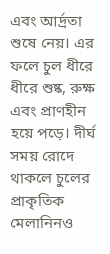এবং আর্দ্রতা শুষে নেয়। এর ফলে চুল ধীরে ধীরে শুষ্ক, রুক্ষ এবং প্রাণহীন হয়ে পড়ে। দীর্ঘ সময় রোদে থাকলে চুলের প্রাকৃতিক মেলানিনও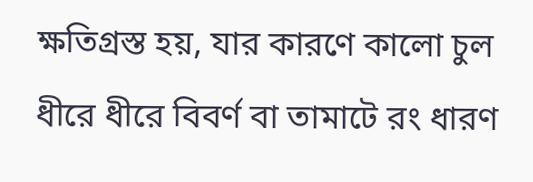ক্ষতিগ্রস্ত হয়, যার কারণে কালো চুল ধীরে ধীরে বিবর্ণ বা তামাটে রং ধারণ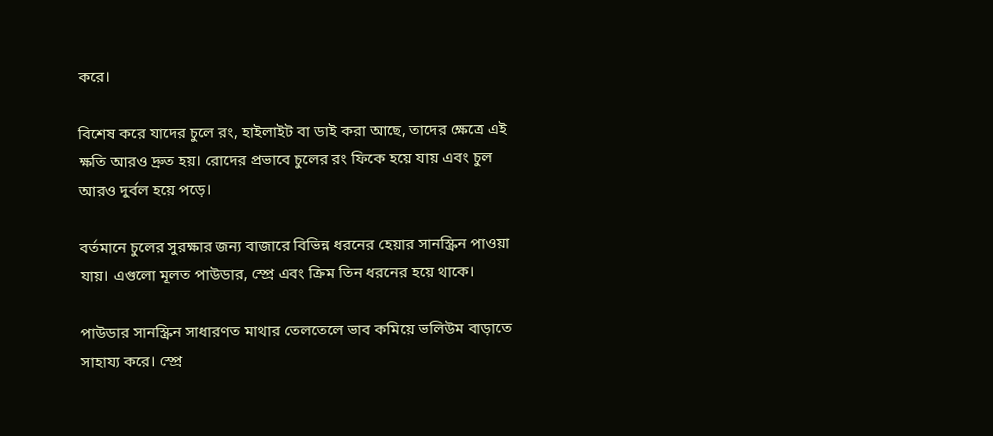করে।

বিশেষ করে যাদের চুলে রং, হাইলাইট বা ডাই করা আছে, তাদের ক্ষেত্রে এই ক্ষতি আরও দ্রুত হয়। রোদের প্রভাবে চুলের রং ফিকে হয়ে যায় এবং চুল আরও দুর্বল হয়ে পড়ে।

বর্তমানে চুলের সুরক্ষার জন্য বাজারে বিভিন্ন ধরনের হেয়ার সানস্ক্রিন পাওয়া যায়। এগুলো মূলত পাউডার, স্প্রে এবং ক্রিম তিন ধরনের হয়ে থাকে।

পাউডার সানস্ক্রিন সাধারণত মাথার তেলতেলে ভাব কমিয়ে ভলিউম বাড়াতে সাহায্য করে। স্প্রে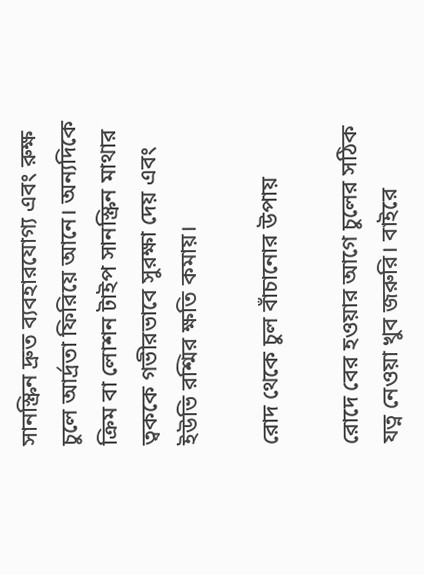সানস্ক্রিন দ্রুত ব্যবহারযোগ্য এবং রুক্ষ চুলে আর্দ্রতা ফিরিয়ে আনে। অন্যদিকে ক্রিম বা লোশন টাইপ সানস্ক্রিন মাথার ত্বককে গভীরভাবে সুরক্ষা দেয় এবং ইউভি রশ্মির ক্ষতি কমায়।

রোদ থেকে চুল বাঁচানোর উপায়

রোদে বের হওয়ার আগে চুলের সঠিক যত্ন নেওয়া খুব জরুরি। বাইরে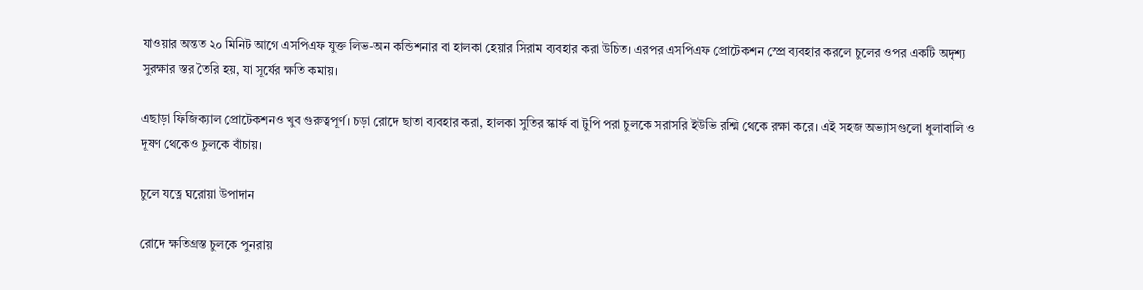যাওয়ার অন্তত ২০ মিনিট আগে এসপিএফ যুক্ত লিভ-অন কন্ডিশনার বা হালকা হেয়ার সিরাম ব্যবহার করা উচিত। এরপর এসপিএফ প্রোটেকশন স্প্রে ব্যবহার করলে চুলের ওপর একটি অদৃশ্য সুরক্ষার স্তর তৈরি হয়, যা সূর্যের ক্ষতি কমায়।

এছাড়া ফিজিক্যাল প্রোটেকশনও খুব গুরুত্বপূর্ণ। চড়া রোদে ছাতা ব্যবহার করা, হালকা সুতির স্কার্ফ বা টুপি পরা চুলকে সরাসরি ইউভি রশ্মি থেকে রক্ষা করে। এই সহজ অভ্যাসগুলো ধুলাবালি ও দূষণ থেকেও চুলকে বাঁচায়।

চুলে যত্নে ঘরোয়া উপাদান

রোদে ক্ষতিগ্রস্ত চুলকে পুনরায়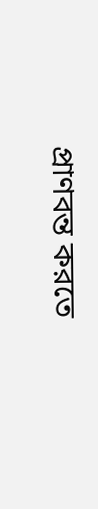প্রাণবন্ত করতে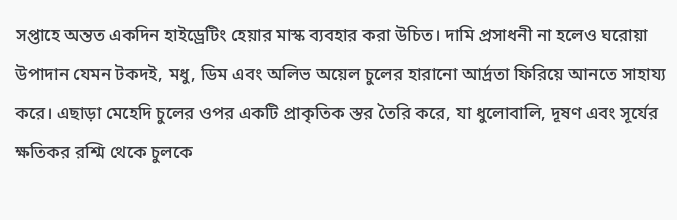সপ্তাহে অন্তত একদিন হাইড্রেটিং হেয়ার মাস্ক ব্যবহার করা উচিত। দামি প্রসাধনী না হলেও ঘরোয়া উপাদান যেমন টকদই, মধু, ডিম এবং অলিভ অয়েল চুলের হারানো আর্দ্রতা ফিরিয়ে আনতে সাহায্য করে। এছাড়া মেহেদি চুলের ওপর একটি প্রাকৃতিক স্তর তৈরি করে, যা ধুলোবালি, দূষণ এবং সূর্যের ক্ষতিকর রশ্মি থেকে চুলকে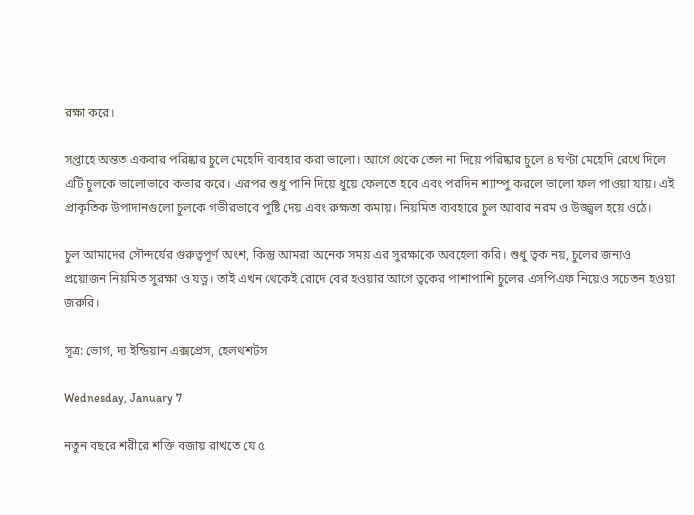রক্ষা করে।

সপ্তাহে অন্তত একবার পরিষ্কার চুলে মেহেদি ব্যবহার করা ভালো। আগে থেকে তেল না দিয়ে পরিষ্কার চুলে ৪ ঘণ্টা মেহেদি রেখে দিলে এটি চুলকে ভালোভাবে কভার করে। এরপর শুধু পানি দিয়ে ধুয়ে ফেলতে হবে এবং পরদিন শ্যাম্পু করলে ভালো ফল পাওয়া যায়। এই প্রাকৃতিক উপাদানগুলো চুলকে গভীরভাবে পুষ্টি দেয় এবং রুক্ষতা কমায়। নিয়মিত ব্যবহারে চুল আবার নরম ও উজ্জ্বল হয়ে ওঠে।

চুল আমাদের সৌন্দর্যের গুরুত্বপূর্ণ অংশ, কিন্তু আমরা অনেক সময় এর সুরক্ষাকে অবহেলা করি। শুধু ত্বক নয়, চুলের জন্যও প্রয়োজন নিয়মিত সুরক্ষা ও যত্ন। তাই এখন থেকেই রোদে বের হওয়ার আগে ত্বকের পাশাপাশি চুলের এসপিএফ নিয়েও সচেতন হওয়া জরুরি।

সূত্র: ভোগ, দ্য ইন্ডিয়ান এক্সপ্রেস, হেলথশটস

Wednesday, January 7

নতুন বছরে শরীরে শক্তি বজায় রাখতে যে ৫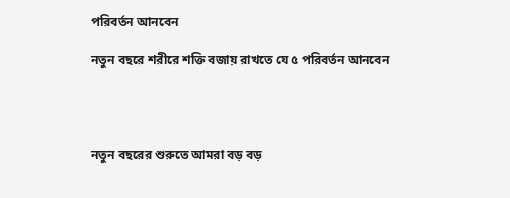পরিবর্তন আনবেন

নতুন বছরে শরীরে শক্তি বজায় রাখতে যে ৫ পরিবর্তন আনবেন




নতুন বছরের শুরুতে আমরা বড় বড়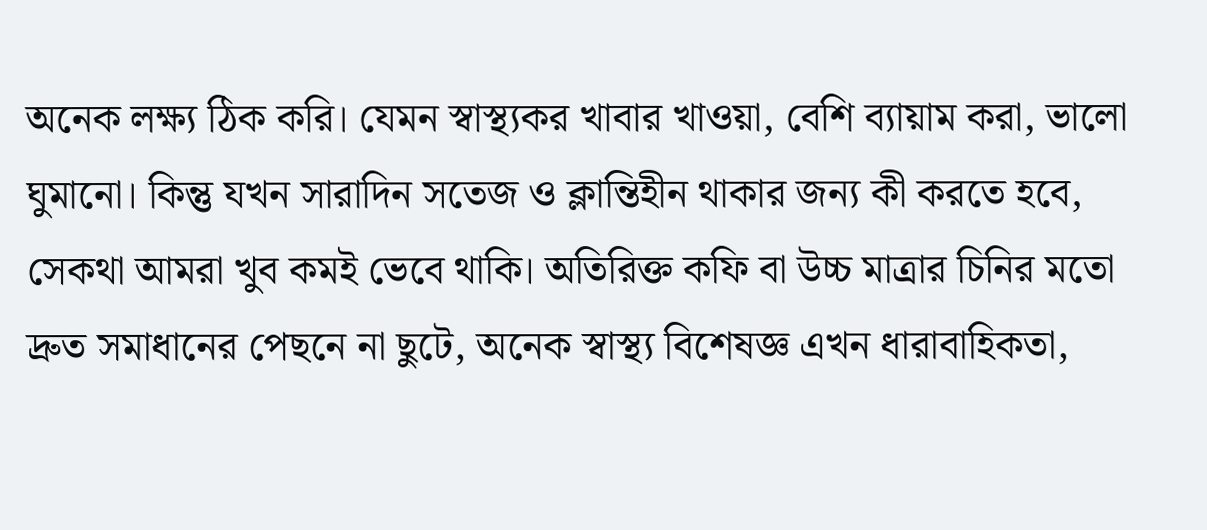অনেক লক্ষ্য ঠিক করি। যেমন স্বাস্থ্যকর খাবার খাওয়া, বেশি ব্যায়াম করা, ভালো ঘুমানো। কিন্তু যখন সারাদিন সতেজ ও ক্লান্তিহীন থাকার জন্য কী করতে হবে, সেকথা আমরা খুব কমই ভেবে থাকি। অতিরিক্ত কফি বা উচ্চ মাত্রার চিনির মতো দ্রুত সমাধানের পেছনে না ছুটে, অনেক স্বাস্থ্য বিশেষজ্ঞ এখন ধারাবাহিকতা,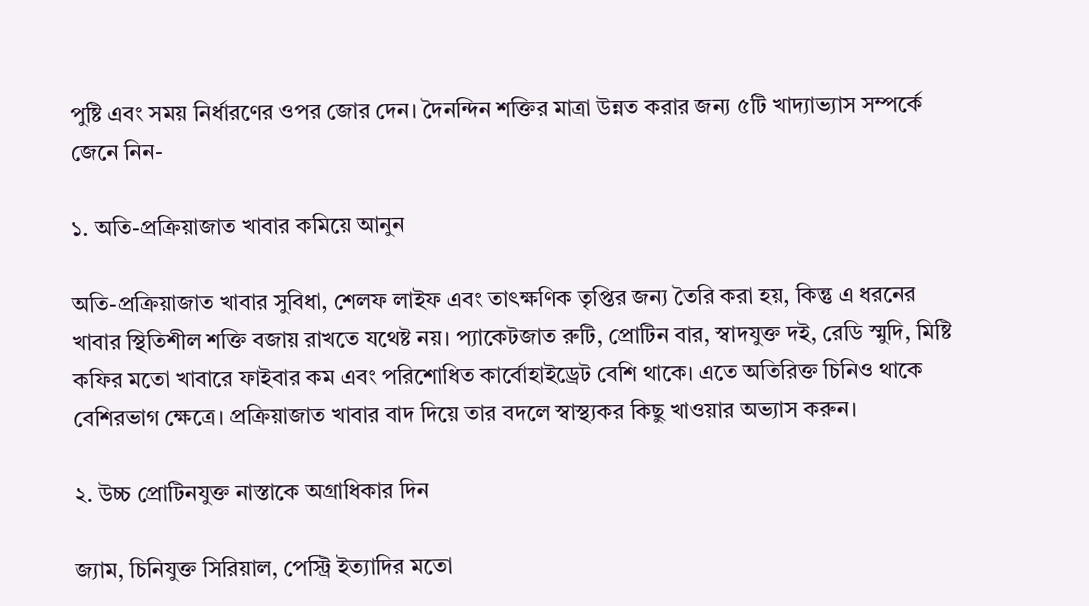পুষ্টি এবং সময় নির্ধারণের ওপর জোর দেন। দৈনন্দিন শক্তির মাত্রা উন্নত করার জন্য ৫টি খাদ্যাভ্যাস সম্পর্কে জেনে নিন-

১. অতি-প্রক্রিয়াজাত খাবার কমিয়ে আনুন

অতি-প্রক্রিয়াজাত খাবার সুবিধা, শেলফ লাইফ এবং তাৎক্ষণিক তৃপ্তির জন্য তৈরি করা হয়, কিন্তু এ ধরনের খাবার স্থিতিশীল শক্তি বজায় রাখতে যথেষ্ট নয়। প্যাকেটজাত রুটি, প্রোটিন বার, স্বাদযুক্ত দই, রেডি স্মুদি, মিষ্টি কফির মতো খাবারে ফাইবার কম এবং পরিশোধিত কার্বোহাইড্রেট বেশি থাকে। এতে অতিরিক্ত চিনিও থাকে বেশিরভাগ ক্ষেত্রে। প্রক্রিয়াজাত খাবার বাদ দিয়ে তার বদলে স্বাস্থ্যকর কিছু খাওয়ার অভ্যাস করুন।

২. উচ্চ প্রোটিনযুক্ত নাস্তাকে অগ্রাধিকার দিন

জ্যাম, চিনিযুক্ত সিরিয়াল, পেস্ট্রি ইত্যাদির মতো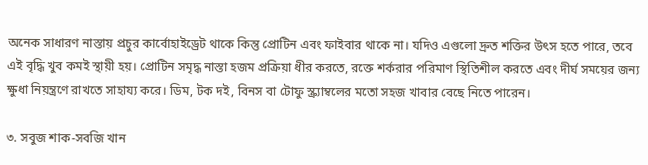অনেক সাধারণ নাস্তায় প্রচুর কার্বোহাইড্রেট থাকে কিন্তু প্রোটিন এবং ফাইবার থাকে না। যদিও এগুলো দ্রুত শক্তির উৎস হতে পারে, তবে এই বৃদ্ধি খুব কমই স্থায়ী হয়। প্রোটিন সমৃদ্ধ নাস্তা হজম প্রক্রিয়া ধীর করতে, রক্তে শর্করার পরিমাণ স্থিতিশীল করতে এবং দীর্ঘ সময়ের জন্য ক্ষুধা নিয়ন্ত্রণে রাখতে সাহায্য করে। ডিম, টক দই, বিনস বা টোফু স্ক্র্যাম্বলের মতো সহজ খাবার বেছে নিতে পারেন।

৩. সবুজ শাক-সবজি খান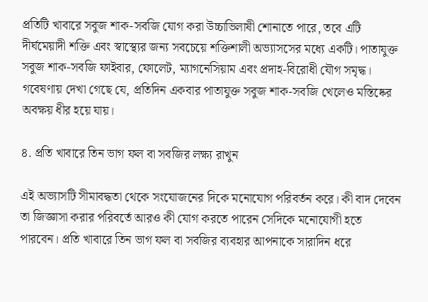প্রতিটি খাবারে সবুজ শাক-সবজি যোগ করা উচ্চাভিলাষী শোনাতে পারে, তবে এটি দীর্ঘমেয়াদী শক্তি এবং স্বাস্থ্যের জন্য সবচেয়ে শক্তিশালী অভ্যাসসের মধ্যে একটি। পাতাযুক্ত সবুজ শাক-সবজি ফাইবার, ফোলেট, ম্যাগনেসিয়াম এবং প্রদাহ-বিরোধী যৌগ সমৃদ্ধ। গবেষণায় দেখা গেছে যে, প্রতিদিন একবার পাতাযুক্ত সবুজ শাক-সবজি খেলেও মস্তিষ্কের অবক্ষয় ধীর হয়ে যায়।

৪. প্রতি খাবারে তিন ভাগ ফল বা সবজির লক্ষ্য রাখুন

এই অভ্যাসটি সীমাবদ্ধতা থেকে সংযোজনের দিকে মনোযোগ পরিবর্তন করে। কী বাদ দেবেন তা জিজ্ঞাসা করার পরিবর্তে আরও কী যোগ করতে পারেন সেদিকে মনোযোগী হতে পারবেন। প্রতি খাবারে তিন ভাগ ফল বা সবজির ব্যবহার আপনাকে সারাদিন ধরে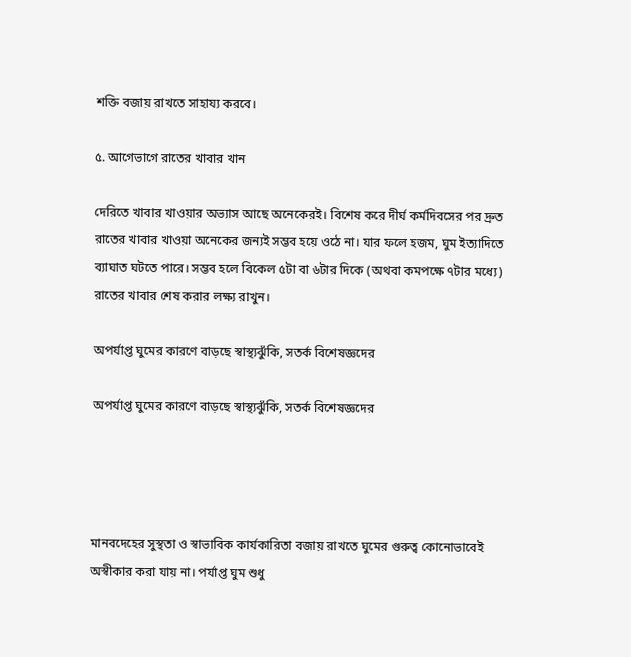শক্তি বজায় রাখতে সাহায্য করবে।

৫. আগেভাগে রাতের খাবার খান

দেরিতে খাবার খাওয়ার অভ্যাস আছে অনেকেরই। বিশেষ করে দীর্ঘ কর্মদিবসের পর দ্রুত রাতের খাবার খাওয়া অনেকের জন্যই সম্ভব হয়ে ওঠে না। যার ফলে হজম, ঘুম ইত্যাদিতে ব্যাঘাত ঘটতে পারে। সম্ভব হলে বিকেল ৫টা বা ৬টার দিকে (অথবা কমপক্ষে ৭টার মধ্যে) রাতের খাবার শেষ করার লক্ষ্য রাখুন।

অপর্যাপ্ত ঘুমের কারণে বাড়ছে স্বাস্থ্যঝুঁকি, সতর্ক বিশেষজ্ঞদের

অপর্যাপ্ত ঘুমের কারণে বাড়ছে স্বাস্থ্যঝুঁকি, সতর্ক বিশেষজ্ঞদের




মানবদেহের সুস্থতা ও স্বাভাবিক কার্যকারিতা বজায় রাখতে ঘুমের গুরুত্ব কোনোভাবেই অস্বীকার করা যায় না। পর্যাপ্ত ঘুম শুধু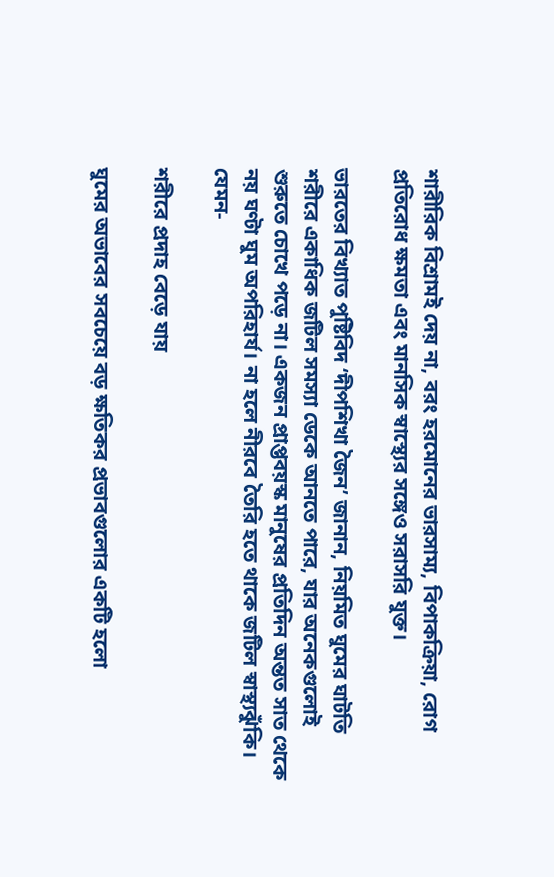শারীরিক বিশ্রামই দেয় না, বরং হরমোনের ভারসাম্য, বিপাকক্রিয়া, রোগ প্রতিরোধ ক্ষমতা এবং মানসিক স্বাস্থ্যের সঙ্গেও সরাসরি যুক্ত।

ভারতের বিখ্যাত পুষ্টিবিদ ‘দীপশিখা জৈন’ জানান, নিয়মিত ঘুমের ঘাটতি শরীরে একাধিক জটিল সমস্যা ডেকে আনতে পারে, যার অনেকগুলোই শুরুতে চোখে পড়ে না। একজন প্রাপ্তবয়স্ক মানুষের প্রতিদিন অন্তত সাত থেকে নয় ঘণ্টা ঘুম অপরিহার্য। না হলে নীরবে তৈরি হতে থাকে জটিল স্বাস্থ্যঝুঁকি। যেমন-

শরীরে প্রদাহ বেড়ে যায়

ঘুমের অভাবের সবচেয়ে বড় ক্ষতিকর প্রভাবগুলোর একটি হলো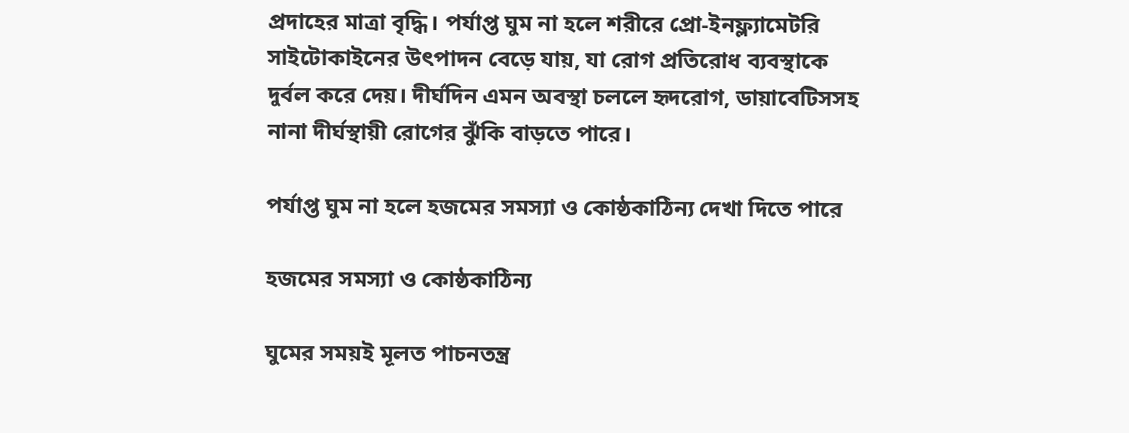প্রদাহের মাত্রা বৃদ্ধি। পর্যাপ্ত ঘুম না হলে শরীরে প্রো-ইনফ্ল্যামেটরি সাইটোকাইনের উৎপাদন বেড়ে যায়, যা রোগ প্রতিরোধ ব্যবস্থাকে দুর্বল করে দেয়। দীর্ঘদিন এমন অবস্থা চললে হৃদরোগ, ডায়াবেটিসসহ নানা দীর্ঘস্থায়ী রোগের ঝুঁকি বাড়তে পারে।

পর্যাপ্ত ঘুম না হলে হজমের সমস্যা ও কোষ্ঠকাঠিন্য দেখা দিতে পারে

হজমের সমস্যা ও কোষ্ঠকাঠিন্য

ঘুমের সময়ই মূলত পাচনতন্ত্র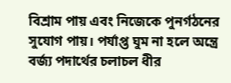বিশ্রাম পায় এবং নিজেকে পুনর্গঠনের সুযোগ পায়। পর্যাপ্ত ঘুম না হলে অন্ত্রে বর্জ্য পদার্থের চলাচল ধীর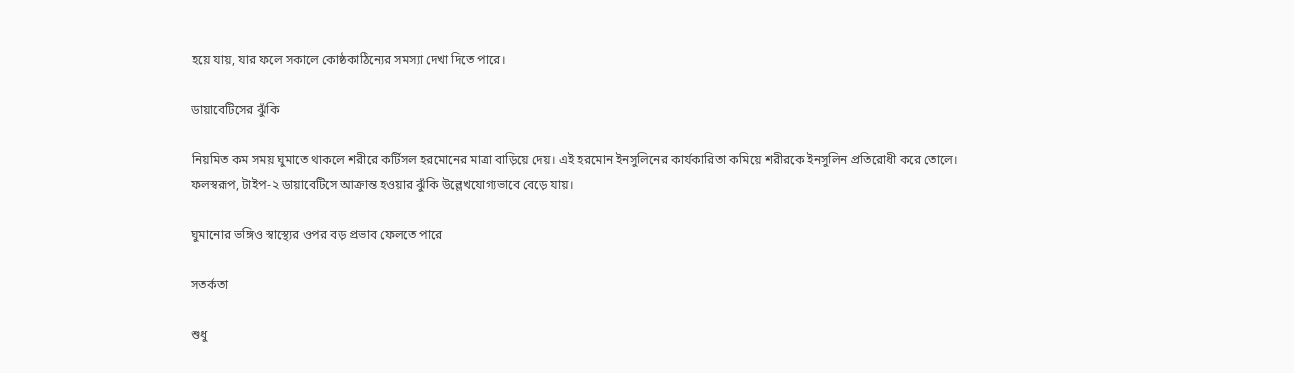হয়ে যায়, যার ফলে সকালে কোষ্ঠকাঠিন্যের সমস্যা দেখা দিতে পারে।

ডায়াবেটিসের ঝুঁকি

নিয়মিত কম সময় ঘুমাতে থাকলে শরীরে কর্টিসল হরমোনের মাত্রা বাড়িয়ে দেয়। এই হরমোন ইনসুলিনের কার্যকারিতা কমিয়ে শরীরকে ইনসুলিন প্রতিরোধী করে তোলে। ফলস্বরূপ, টাইপ-২ ডায়াবেটিসে আক্রান্ত হওয়ার ঝুঁকি উল্লেখযোগ্যভাবে বেড়ে যায়।

ঘুমানোর ভঙ্গিও স্বাস্থ্যের ওপর বড় প্রভাব ফেলতে পারে

সতর্কতা

শুধু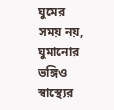ঘুমের সময় নয়, ঘুমানোর ভঙ্গিও স্বাস্থ্যের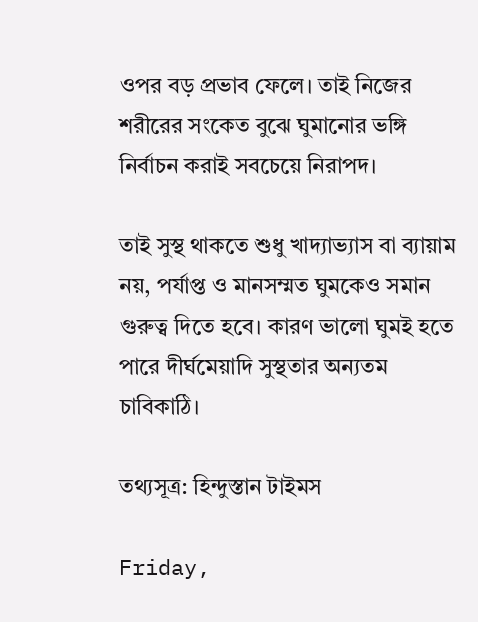ওপর বড় প্রভাব ফেলে। তাই নিজের শরীরের সংকেত বুঝে ঘুমানোর ভঙ্গি নির্বাচন করাই সবচেয়ে নিরাপদ।

তাই সুস্থ থাকতে শুধু খাদ্যাভ্যাস বা ব্যায়াম নয়, পর্যাপ্ত ও মানসম্মত ঘুমকেও সমান গুরুত্ব দিতে হবে। কারণ ভালো ঘুমই হতে পারে দীর্ঘমেয়াদি সুস্থতার অন্যতম চাবিকাঠি।

তথ্যসূত্র: হিন্দুস্তান টাইমস

Friday,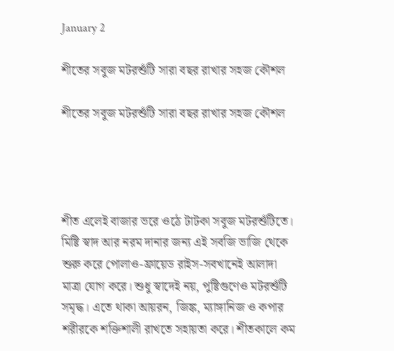January 2

শীতের সবুজ মটরশুঁটি সারা বছর রাখার সহজ কৌশল

শীতের সবুজ মটরশুঁটি সারা বছর রাখার সহজ কৌশল




শীত এলেই বাজার ভরে ওঠে টাটকা সবুজ মটরশুঁটিতে। মিষ্টি স্বাদ আর নরম দানার জন্য এই সবজি ভাজি থেকে শুরু করে পোলাও-ফ্রায়েড রাইস-সবখানেই আলাদা মাত্রা যোগ করে। শুধু স্বাদেই নয়, পুষ্টিগুণেও মটরশুঁটি সমৃদ্ধ। এতে থাকা আয়রন, জিঙ্ক, ম্যাঙ্গানিজ ও কপার শরীরকে শক্তিশালী রাখতে সহায়তা করে। শীতকালে কম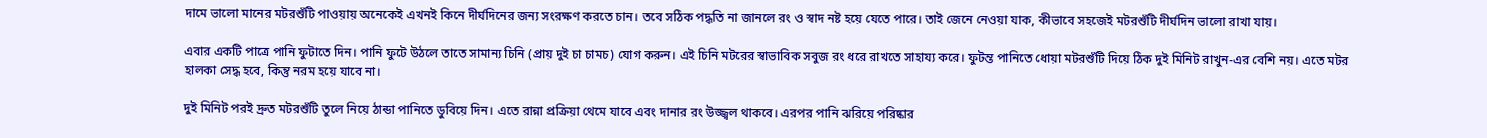দামে ভালো মানের মটরশুঁটি পাওয়ায় অনেকেই এখনই কিনে দীর্ঘদিনের জন্য সংরক্ষণ করতে চান। তবে সঠিক পদ্ধতি না জানলে রং ও স্বাদ নষ্ট হয়ে যেতে পারে। তাই জেনে নেওয়া যাক, কীভাবে সহজেই মটরশুঁটি দীর্ঘদিন ভালো রাখা যায়।

এবার একটি পাত্রে পানি ফুটাতে দিন। পানি ফুটে উঠলে তাতে সামান্য চিনি (প্রায় দুই চা চামচ) যোগ করুন। এই চিনি মটরের স্বাভাবিক সবুজ রং ধরে রাখতে সাহায্য করে। ফুটন্ত পানিতে ধোয়া মটরশুঁটি দিয়ে ঠিক দুই মিনিট রাখুন-এর বেশি নয়। এতে মটর হালকা সেদ্ধ হবে, কিন্তু নরম হয়ে যাবে না।

দুই মিনিট পরই দ্রুত মটরশুঁটি তুলে নিয়ে ঠান্ডা পানিতে ডুবিয়ে দিন। এতে রান্না প্রক্রিয়া থেমে যাবে এবং দানার রং উজ্জ্বল থাকবে। এরপর পানি ঝরিয়ে পরিষ্কার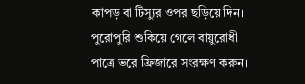কাপড় বা টিস্যুর ওপর ছড়িয়ে দিন। পুরোপুরি শুকিয়ে গেলে বায়ুরোধী পাত্রে ভরে ফ্রিজারে সংরক্ষণ করুন।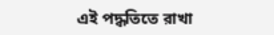এই পদ্ধতিতে রাখা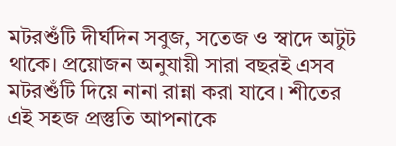মটরশুঁটি দীর্ঘদিন সবুজ, সতেজ ও স্বাদে অটুট থাকে। প্রয়োজন অনুযায়ী সারা বছরই এসব মটরশুঁটি দিয়ে নানা রান্না করা যাবে। শীতের এই সহজ প্রস্তুতি আপনাকে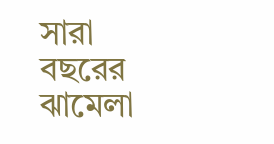সারা বছরের ঝামেলা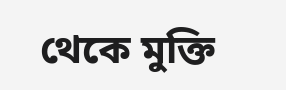থেকে মুক্তি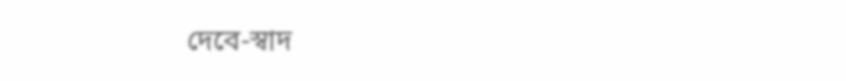দেবে-স্বাদ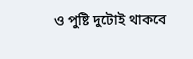ও পুষ্টি দুটোই থাকবে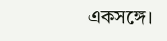একসঙ্গে।